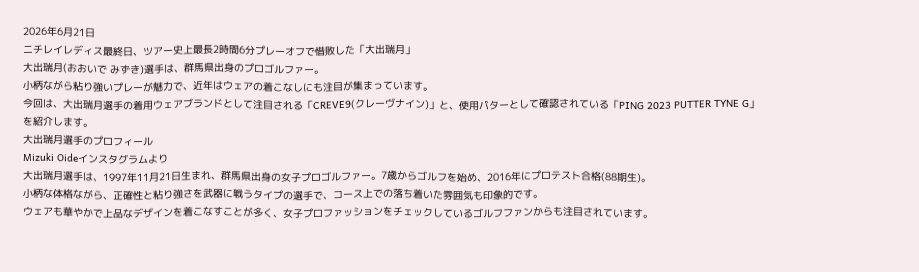2026年6月21日
ニチレイレディス最終日、ツアー史上最長2時間6分プレーオフで惜敗した「大出瑞月」
大出瑞月(おおいで みずき)選手は、群馬県出身のプロゴルファー。
小柄ながら粘り強いプレーが魅力で、近年はウェアの着こなしにも注目が集まっています。
今回は、大出瑞月選手の着用ウェアブランドとして注目される「CREVE9(クレーヴナイン)」と、使用パターとして確認されている「PING 2023 PUTTER TYNE G」を紹介します。
大出瑞月選手のプロフィール
Mizuki Oideインスタグラムより
大出瑞月選手は、1997年11月21日生まれ、群馬県出身の女子プロゴルファー。7歳からゴルフを始め、2016年にプロテスト合格(88期生)。
小柄な体格ながら、正確性と粘り強さを武器に戦うタイプの選手で、コース上での落ち着いた雰囲気も印象的です。
ウェアも華やかで上品なデザインを着こなすことが多く、女子プロファッションをチェックしているゴルフファンからも注目されています。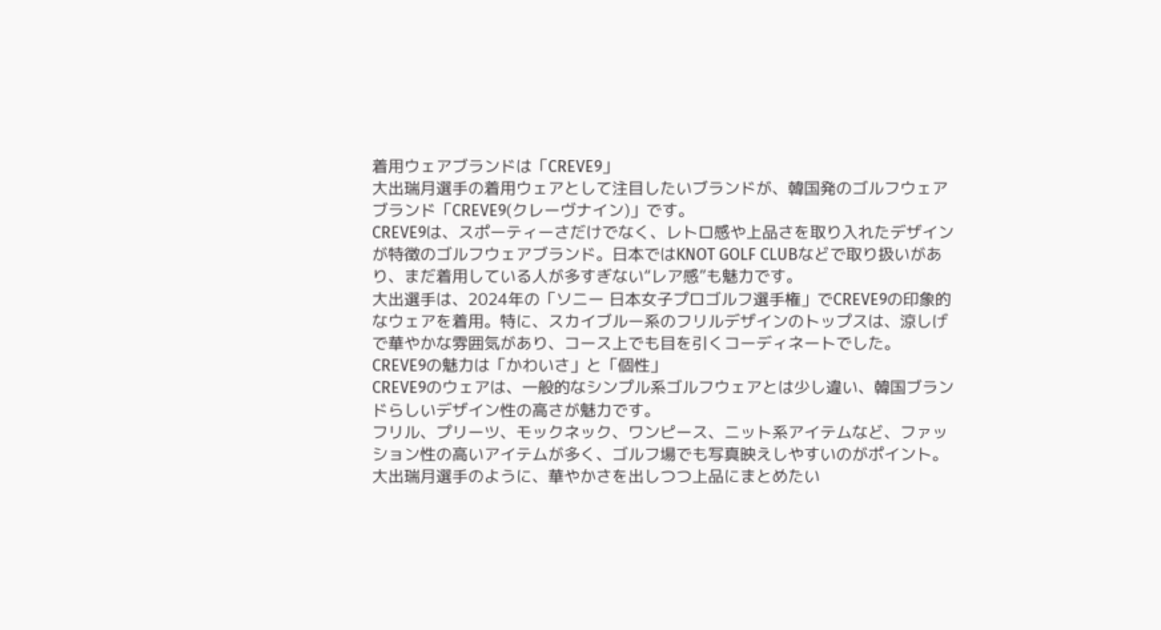着用ウェアブランドは「CREVE9」
大出瑞月選手の着用ウェアとして注目したいブランドが、韓国発のゴルフウェアブランド「CREVE9(クレーヴナイン)」です。
CREVE9は、スポーティーさだけでなく、レトロ感や上品さを取り入れたデザインが特徴のゴルフウェアブランド。日本ではKNOT GOLF CLUBなどで取り扱いがあり、まだ着用している人が多すぎない“レア感”も魅力です。
大出選手は、2024年の「ソニー 日本女子プロゴルフ選手権」でCREVE9の印象的なウェアを着用。特に、スカイブルー系のフリルデザインのトップスは、涼しげで華やかな雰囲気があり、コース上でも目を引くコーディネートでした。
CREVE9の魅力は「かわいさ」と「個性」
CREVE9のウェアは、一般的なシンプル系ゴルフウェアとは少し違い、韓国ブランドらしいデザイン性の高さが魅力です。
フリル、プリーツ、モックネック、ワンピース、ニット系アイテムなど、ファッション性の高いアイテムが多く、ゴルフ場でも写真映えしやすいのがポイント。大出瑞月選手のように、華やかさを出しつつ上品にまとめたい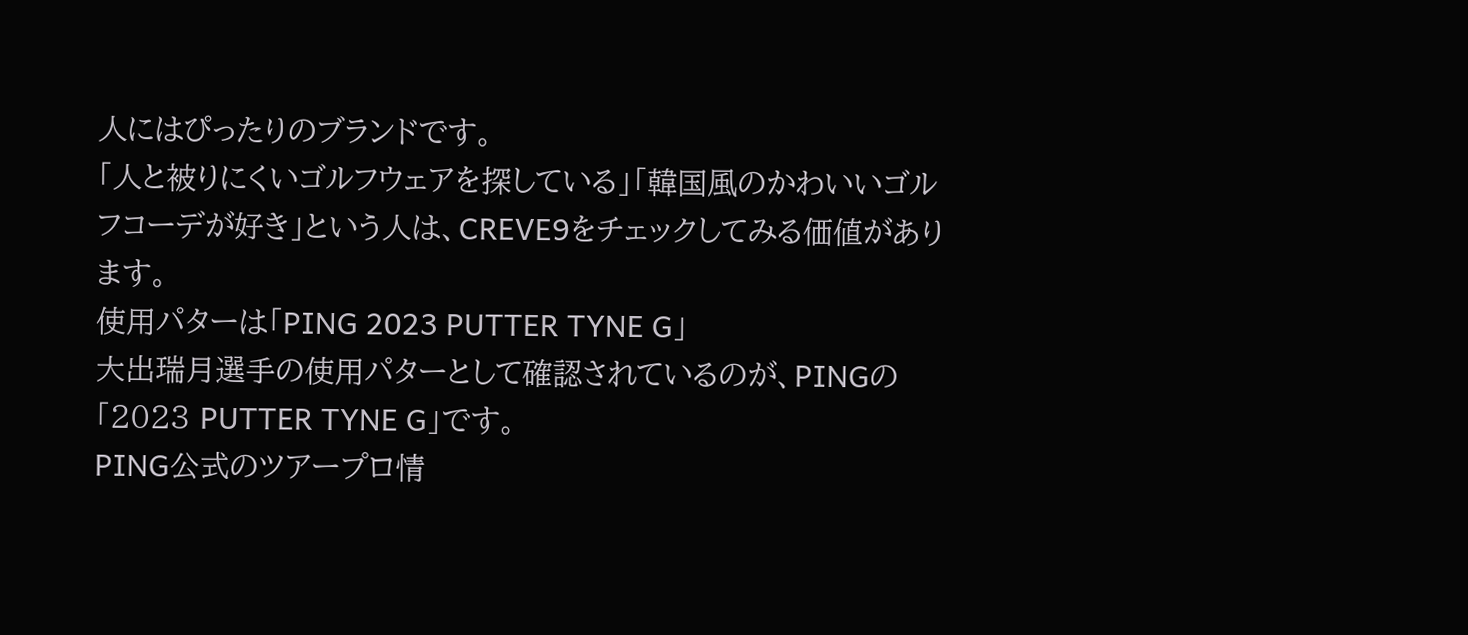人にはぴったりのブランドです。
「人と被りにくいゴルフウェアを探している」「韓国風のかわいいゴルフコーデが好き」という人は、CREVE9をチェックしてみる価値があります。
使用パターは「PING 2023 PUTTER TYNE G」
大出瑞月選手の使用パターとして確認されているのが、PINGの「2023 PUTTER TYNE G」です。
PING公式のツアープロ情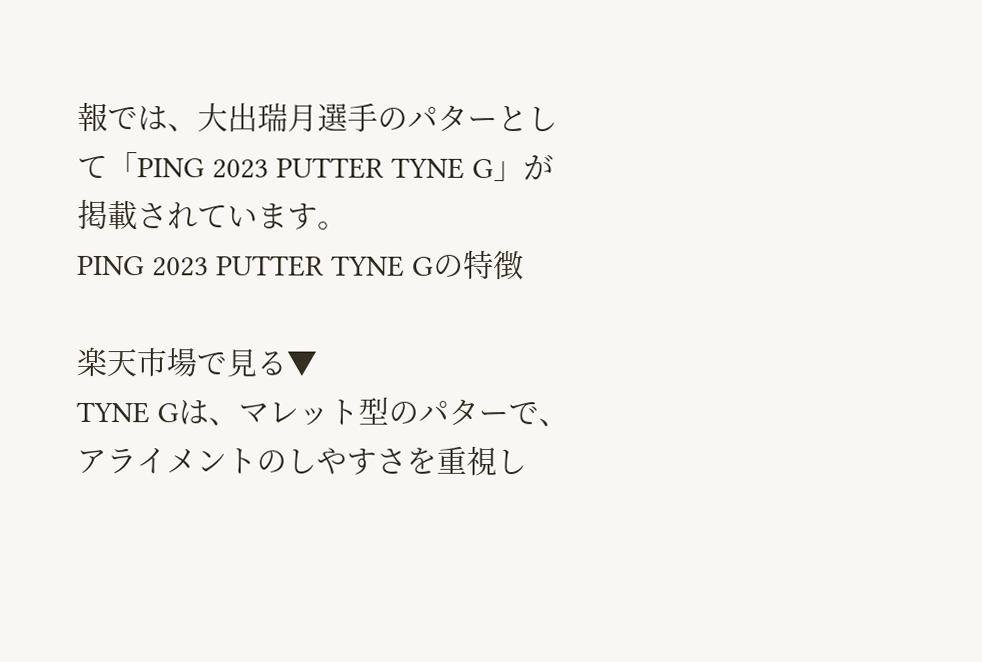報では、大出瑞月選手のパターとして「PING 2023 PUTTER TYNE G」が掲載されています。
PING 2023 PUTTER TYNE Gの特徴

楽天市場で見る▼
TYNE Gは、マレット型のパターで、アライメントのしやすさを重視し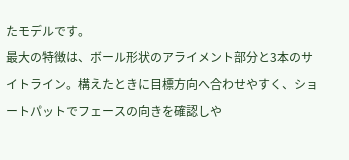たモデルです。
最大の特徴は、ボール形状のアライメント部分と3本のサイトライン。構えたときに目標方向へ合わせやすく、ショートパットでフェースの向きを確認しや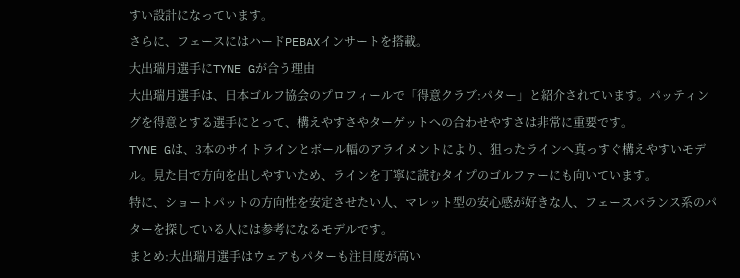すい設計になっています。
さらに、フェースにはハードPEBAXインサートを搭載。
大出瑞月選手にTYNE Gが合う理由
大出瑞月選手は、日本ゴルフ協会のプロフィールで「得意クラブ:パター」と紹介されています。パッティングを得意とする選手にとって、構えやすさやターゲットへの合わせやすさは非常に重要です。
TYNE Gは、3本のサイトラインとボール幅のアライメントにより、狙ったラインへ真っすぐ構えやすいモデル。見た目で方向を出しやすいため、ラインを丁寧に読むタイプのゴルファーにも向いています。
特に、ショートパットの方向性を安定させたい人、マレット型の安心感が好きな人、フェースバランス系のパターを探している人には参考になるモデルです。
まとめ:大出瑞月選手はウェアもパターも注目度が高い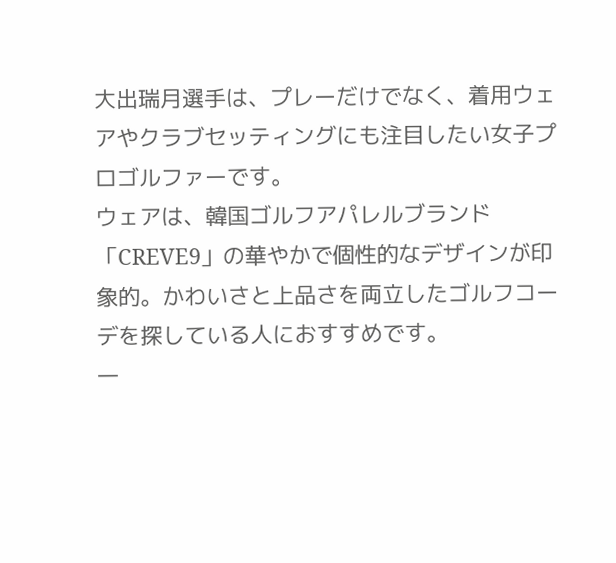大出瑞月選手は、プレーだけでなく、着用ウェアやクラブセッティングにも注目したい女子プロゴルファーです。
ウェアは、韓国ゴルフアパレルブランド「CREVE9」の華やかで個性的なデザインが印象的。かわいさと上品さを両立したゴルフコーデを探している人におすすめです。
一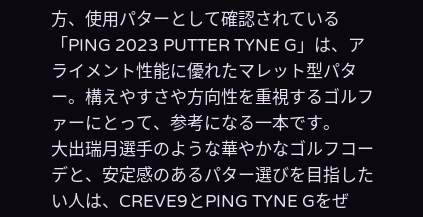方、使用パターとして確認されている「PING 2023 PUTTER TYNE G」は、アライメント性能に優れたマレット型パター。構えやすさや方向性を重視するゴルファーにとって、参考になる一本です。
大出瑞月選手のような華やかなゴルフコーデと、安定感のあるパター選びを目指したい人は、CREVE9とPING TYNE Gをぜ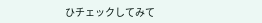ひチェックしてみて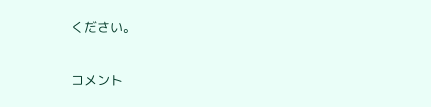ください。

コメント